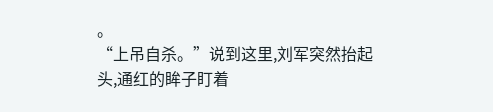。
“上吊自杀。”说到这里,刘军突然抬起头,通红的眸子盯着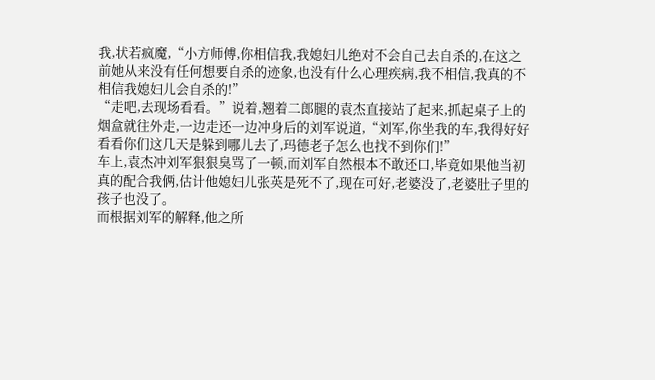我,状若疯魔,“小方师傅,你相信我,我媳妇儿绝对不会自己去自杀的,在这之前她从来没有任何想要自杀的迹象,也没有什么心理疾病,我不相信,我真的不相信我媳妇儿会自杀的!”
“走吧,去现场看看。”说着,翘着二郎腿的袁杰直接站了起来,抓起桌子上的烟盒就往外走,一边走还一边冲身后的刘军说道,“刘军,你坐我的车,我得好好看看你们这几天是躲到哪儿去了,玛德老子怎么也找不到你们!”
车上,袁杰冲刘军狠狠臭骂了一顿,而刘军自然根本不敢还口,毕竟如果他当初真的配合我俩,估计他媳妇儿张英是死不了,现在可好,老婆没了,老婆肚子里的孩子也没了。
而根据刘军的解释,他之所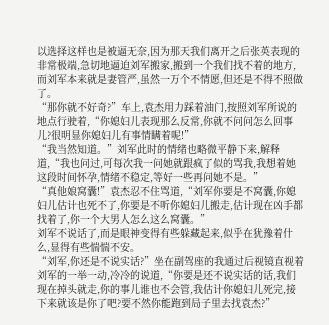以选择这样也是被逼无奈,因为那天我们离开之后张英表现的非常极端,急切地逼迫刘军搬家,搬到一个我们找不着的地方,而刘军本来就是妻管严,虽然一万个不情愿,但还是不得不照做了。
“那你就不好奇?”车上,袁杰用力踩着油门,按照刘军所说的地点行驶着,“你媳妇儿表现那么反常,你就不问问怎么回事儿?很明显你媳妇儿有事情瞒着呢!”
“我当然知道。”刘军此时的情绪也略微平静下来,解释道,“我也问过,可每次我一问她就跟疯了似的骂我,我想着她这段时间怀孕,情绪不稳定,等好一些再问她不是。”
“真他娘窝囊!”袁杰忍不住骂道,“刘军你要是不窝囊,你媳妇儿估计也死不了,你要是不听你媳妇儿搬走,估计现在凶手都找着了,你一个大男人怎么这么窝囊。”
刘军不说话了,而是眼神变得有些躲藏起来,似乎在犹豫着什么,显得有些惴惴不安。
“刘军,你还是不说实话?”坐在副驾座的我通过后视镜直视着刘军的一举一动,冷冷的说道,“你要是还不说实话的话,我们现在掉头就走,你的事儿谁也不会管,我估计你媳妇儿死完,接下来就该是你了吧?要不然你能跑到局子里去找袁杰?”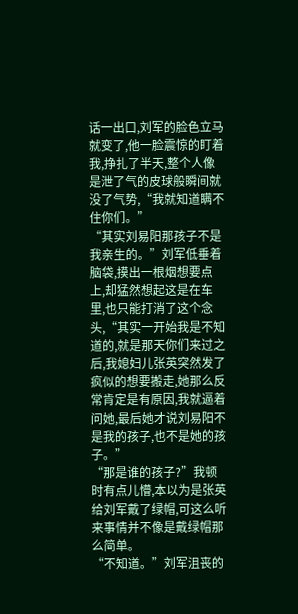话一出口,刘军的脸色立马就变了,他一脸震惊的盯着我,挣扎了半天,整个人像是泄了气的皮球般瞬间就没了气势,“我就知道瞒不住你们。”
“其实刘易阳那孩子不是我亲生的。”刘军低垂着脑袋,摸出一根烟想要点上,却猛然想起这是在车里,也只能打消了这个念头,“其实一开始我是不知道的,就是那天你们来过之后,我媳妇儿张英突然发了疯似的想要搬走,她那么反常肯定是有原因,我就逼着问她,最后她才说刘易阳不是我的孩子,也不是她的孩子。”
“那是谁的孩子?”我顿时有点儿懵,本以为是张英给刘军戴了绿帽,可这么听来事情并不像是戴绿帽那么简单。
“不知道。”刘军沮丧的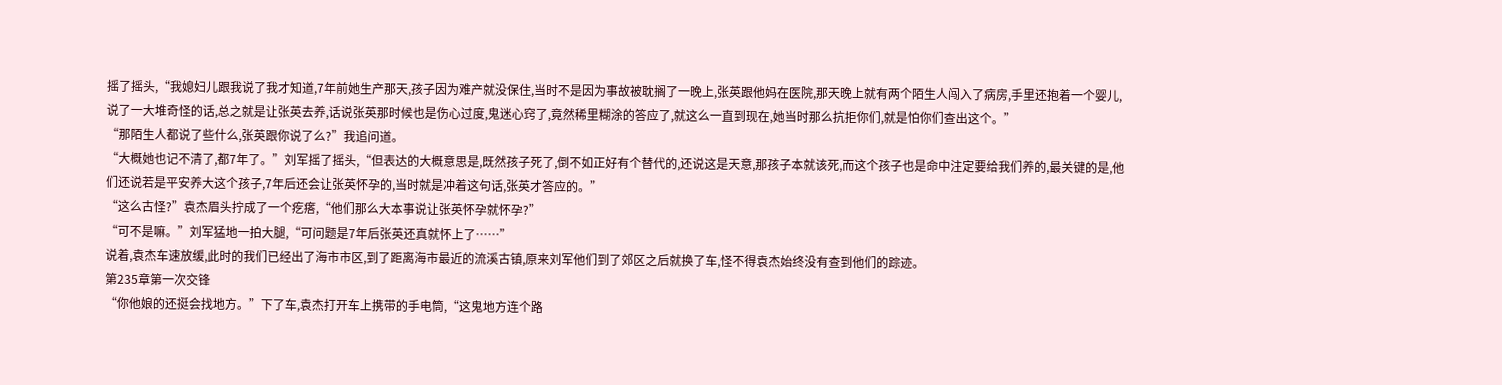摇了摇头,“我媳妇儿跟我说了我才知道,7年前她生产那天,孩子因为难产就没保住,当时不是因为事故被耽搁了一晚上,张英跟他妈在医院,那天晚上就有两个陌生人闯入了病房,手里还抱着一个婴儿,说了一大堆奇怪的话,总之就是让张英去养,话说张英那时候也是伤心过度,鬼迷心窍了,竟然稀里糊涂的答应了,就这么一直到现在,她当时那么抗拒你们,就是怕你们查出这个。”
“那陌生人都说了些什么,张英跟你说了么?”我追问道。
“大概她也记不清了,都7年了。”刘军摇了摇头,“但表达的大概意思是,既然孩子死了,倒不如正好有个替代的,还说这是天意,那孩子本就该死,而这个孩子也是命中注定要给我们养的,最关键的是,他们还说若是平安养大这个孩子,7年后还会让张英怀孕的,当时就是冲着这句话,张英才答应的。”
“这么古怪?”袁杰眉头拧成了一个疙瘩,“他们那么大本事说让张英怀孕就怀孕?”
“可不是嘛。”刘军猛地一拍大腿,“可问题是7年后张英还真就怀上了……”
说着,袁杰车速放缓,此时的我们已经出了海市市区,到了距离海市最近的流溪古镇,原来刘军他们到了郊区之后就换了车,怪不得袁杰始终没有查到他们的踪迹。
第235章第一次交锋
“你他娘的还挺会找地方。”下了车,袁杰打开车上携带的手电筒,“这鬼地方连个路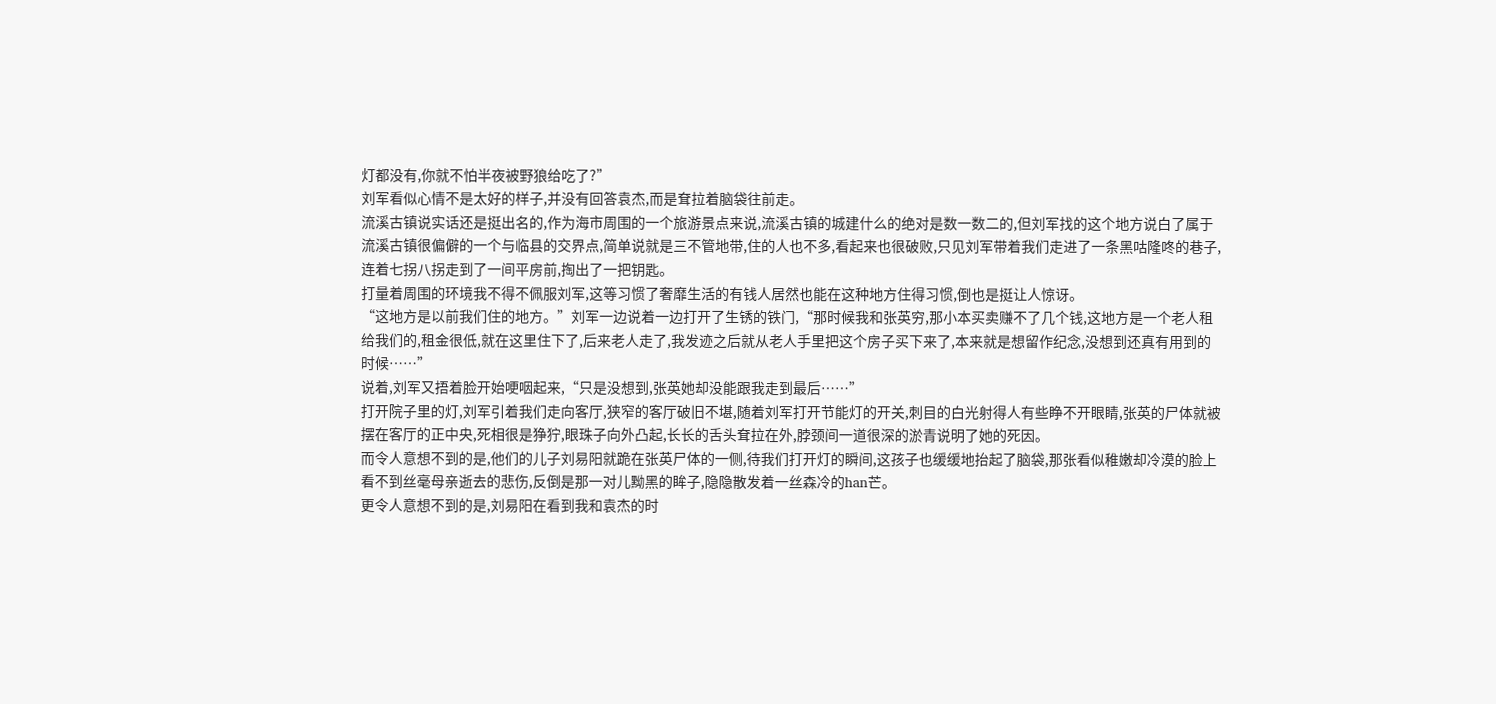灯都没有,你就不怕半夜被野狼给吃了?”
刘军看似心情不是太好的样子,并没有回答袁杰,而是耷拉着脑袋往前走。
流溪古镇说实话还是挺出名的,作为海市周围的一个旅游景点来说,流溪古镇的城建什么的绝对是数一数二的,但刘军找的这个地方说白了属于流溪古镇很偏僻的一个与临县的交界点,简单说就是三不管地带,住的人也不多,看起来也很破败,只见刘军带着我们走进了一条黑咕隆咚的巷子,连着七拐八拐走到了一间平房前,掏出了一把钥匙。
打量着周围的环境我不得不佩服刘军,这等习惯了奢靡生活的有钱人居然也能在这种地方住得习惯,倒也是挺让人惊讶。
“这地方是以前我们住的地方。”刘军一边说着一边打开了生锈的铁门,“那时候我和张英穷,那小本买卖赚不了几个钱,这地方是一个老人租给我们的,租金很低,就在这里住下了,后来老人走了,我发迹之后就从老人手里把这个房子买下来了,本来就是想留作纪念,没想到还真有用到的时候……”
说着,刘军又捂着脸开始哽咽起来,“只是没想到,张英她却没能跟我走到最后……”
打开院子里的灯,刘军引着我们走向客厅,狭窄的客厅破旧不堪,随着刘军打开节能灯的开关,刺目的白光射得人有些睁不开眼睛,张英的尸体就被摆在客厅的正中央,死相很是狰狞,眼珠子向外凸起,长长的舌头耷拉在外,脖颈间一道很深的淤青说明了她的死因。
而令人意想不到的是,他们的儿子刘易阳就跪在张英尸体的一侧,待我们打开灯的瞬间,这孩子也缓缓地抬起了脑袋,那张看似稚嫩却冷漠的脸上看不到丝毫母亲逝去的悲伤,反倒是那一对儿黝黑的眸子,隐隐散发着一丝森冷的han芒。
更令人意想不到的是,刘易阳在看到我和袁杰的时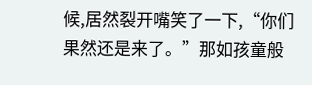候,居然裂开嘴笑了一下,“你们果然还是来了。”那如孩童般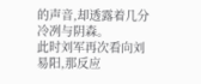的声音,却透露着几分冷冽与阴森。
此时刘军再次看向刘易阳,那反应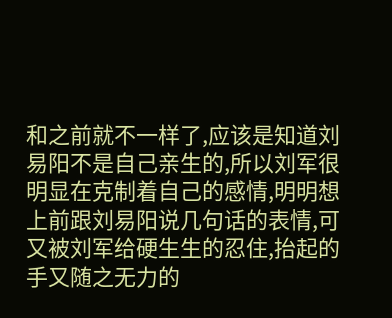和之前就不一样了,应该是知道刘易阳不是自己亲生的,所以刘军很明显在克制着自己的感情,明明想上前跟刘易阳说几句话的表情,可又被刘军给硬生生的忍住,抬起的手又随之无力的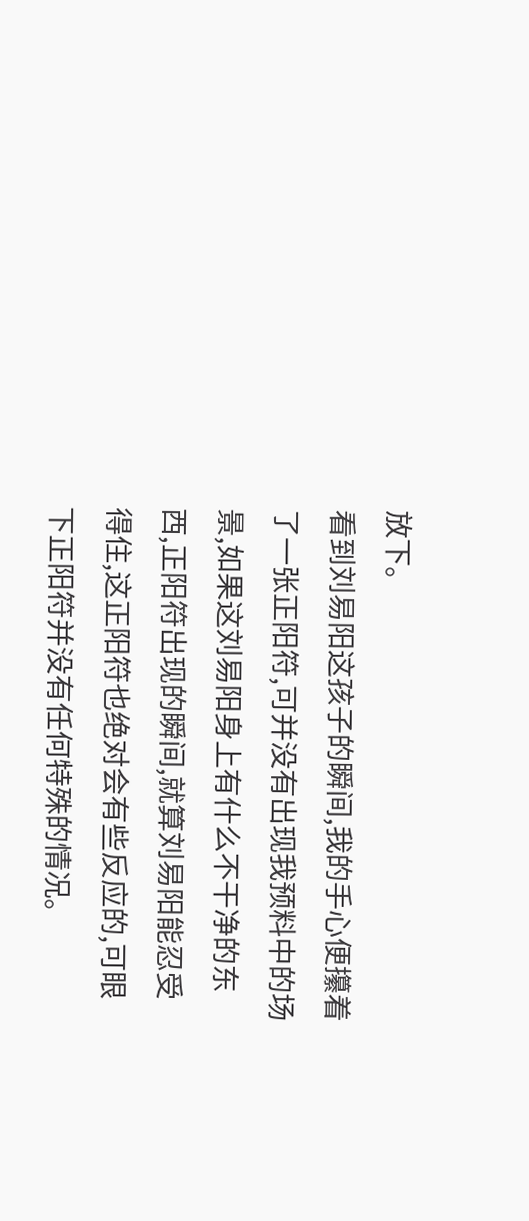放下。
看到刘易阳这孩子的瞬间,我的手心便攥着了一张正阳符,可并没有出现我预料中的场景,如果这刘易阳身上有什么不干净的东西,正阳符出现的瞬间,就算刘易阳能忍受得住,这正阳符也绝对会有些反应的,可眼下正阳符并没有任何特殊的情况。